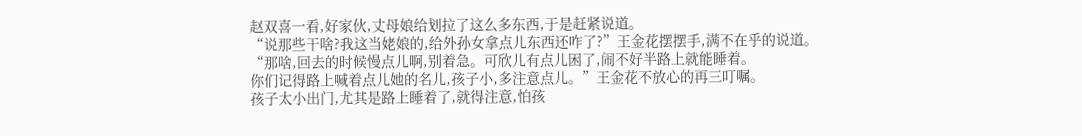赵双喜一看,好家伙,丈母娘给划拉了这么多东西,于是赶紧说道。
“说那些干啥?我这当姥娘的,给外孙女拿点儿东西还咋了?”王金花摆摆手,满不在乎的说道。
“那啥,回去的时候慢点儿啊,别着急。可欣儿有点儿困了,闹不好半路上就能睡着。
你们记得路上喊着点儿她的名儿,孩子小,多注意点儿。”王金花不放心的再三叮嘱。
孩子太小出门,尤其是路上睡着了,就得注意,怕孩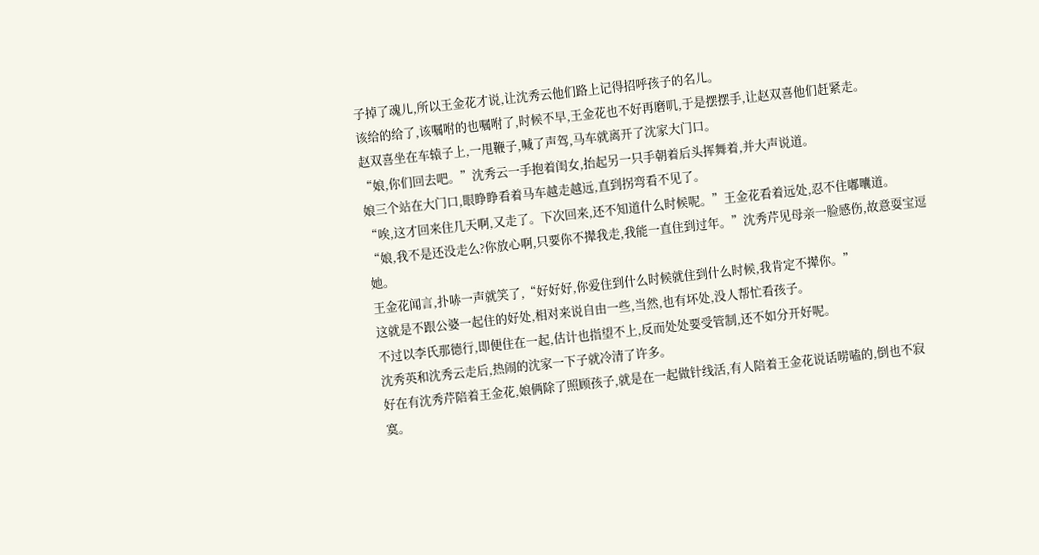子掉了魂儿,所以王金花才说,让沈秀云他们路上记得招呼孩子的名儿。
该给的给了,该嘱咐的也嘱咐了,时候不早,王金花也不好再磨叽,于是摆摆手,让赵双喜他们赶紧走。
赵双喜坐在车辕子上,一甩鞭子,喊了声驾,马车就离开了沈家大门口。
“娘,你们回去吧。”沈秀云一手抱着闺女,抬起另一只手朝着后头挥舞着,并大声说道。
娘三个站在大门口,眼睁睁看着马车越走越远,直到拐弯看不见了。
“唉,这才回来住几天啊,又走了。下次回来,还不知道什么时候呢。”王金花看着远处,忍不住嘟囔道。
“娘,我不是还没走么?你放心啊,只要你不撵我走,我能一直住到过年。”沈秀芹见母亲一脸感伤,故意耍宝逗她。
王金花闻言,扑哧一声就笑了,“好好好,你爱住到什么时候就住到什么时候,我肯定不撵你。”
这就是不跟公婆一起住的好处,相对来说自由一些,当然,也有坏处,没人帮忙看孩子。
不过以李氏那德行,即便住在一起,估计也指望不上,反而处处要受管制,还不如分开好呢。
沈秀英和沈秀云走后,热闹的沈家一下子就冷清了许多。
好在有沈秀芹陪着王金花,娘俩除了照顾孩子,就是在一起做针线活,有人陪着王金花说话唠嗑的,倒也不寂寞。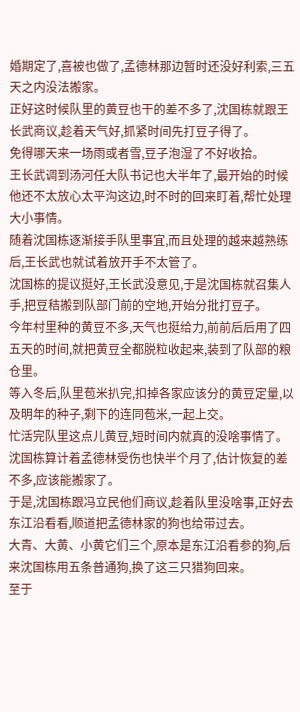婚期定了,喜被也做了,孟德林那边暂时还没好利索,三五天之内没法搬家。
正好这时候队里的黄豆也干的差不多了,沈国栋就跟王长武商议,趁着天气好,抓紧时间先打豆子得了。
免得哪天来一场雨或者雪,豆子泡湿了不好收拾。
王长武调到汤河任大队书记也大半年了,最开始的时候他还不太放心太平沟这边,时不时的回来盯着,帮忙处理大小事情。
随着沈国栋逐渐接手队里事宜,而且处理的越来越熟练后,王长武也就试着放开手不太管了。
沈国栋的提议挺好,王长武没意见,于是沈国栋就召集人手,把豆秸搬到队部门前的空地,开始分批打豆子。
今年村里种的黄豆不多,天气也挺给力,前前后后用了四五天的时间,就把黄豆全都脱粒收起来,装到了队部的粮仓里。
等入冬后,队里苞米扒完,扣掉各家应该分的黄豆定量,以及明年的种子,剩下的连同苞米,一起上交。
忙活完队里这点儿黄豆,短时间内就真的没啥事情了。
沈国栋算计着孟德林受伤也快半个月了,估计恢复的差不多,应该能搬家了。
于是,沈国栋跟冯立民他们商议,趁着队里没啥事,正好去东江沿看看,顺道把孟德林家的狗也给带过去。
大青、大黄、小黄它们三个,原本是东江沿看参的狗,后来沈国栋用五条普通狗,换了这三只猎狗回来。
至于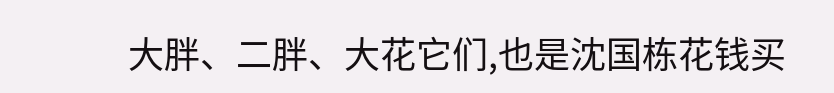大胖、二胖、大花它们,也是沈国栋花钱买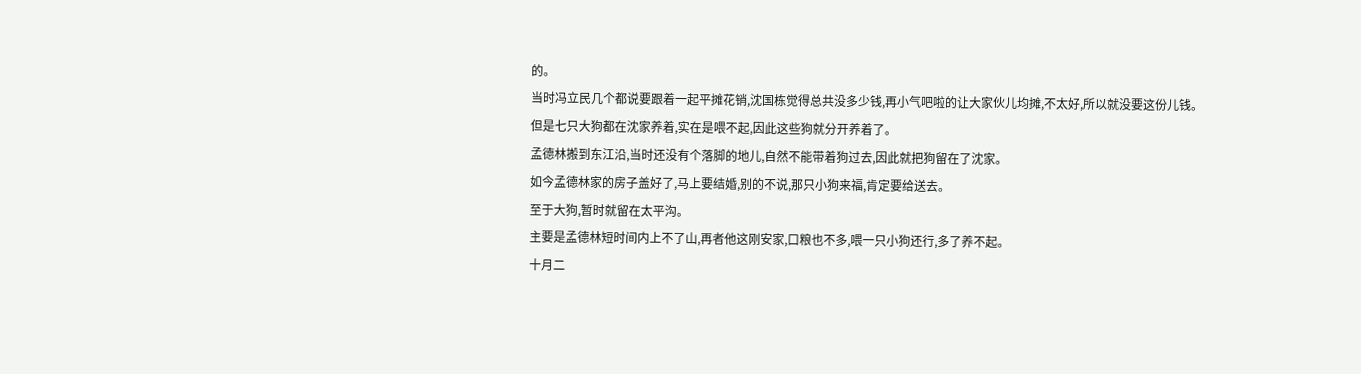的。
当时冯立民几个都说要跟着一起平摊花销,沈国栋觉得总共没多少钱,再小气吧啦的让大家伙儿均摊,不太好,所以就没要这份儿钱。
但是七只大狗都在沈家养着,实在是喂不起,因此这些狗就分开养着了。
孟德林搬到东江沿,当时还没有个落脚的地儿,自然不能带着狗过去,因此就把狗留在了沈家。
如今孟德林家的房子盖好了,马上要结婚,别的不说,那只小狗来福,肯定要给送去。
至于大狗,暂时就留在太平沟。
主要是孟德林短时间内上不了山,再者他这刚安家,口粮也不多,喂一只小狗还行,多了养不起。
十月二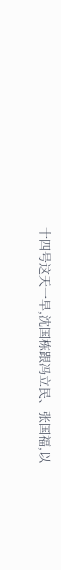十四号这天一早,沈国栋跟冯立民、张国福,以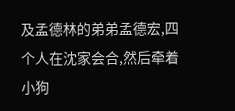及孟德林的弟弟孟德宏,四个人在沈家会合,然后牵着小狗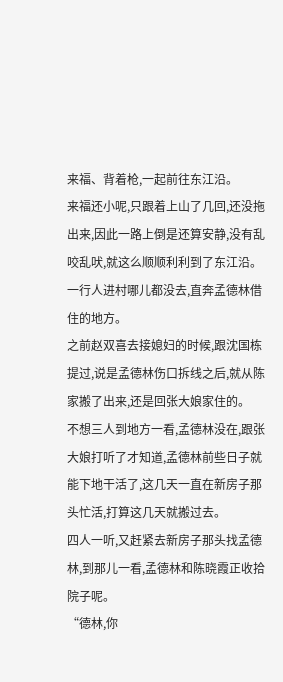来福、背着枪,一起前往东江沿。
来福还小呢,只跟着上山了几回,还没拖出来,因此一路上倒是还算安静,没有乱咬乱吠,就这么顺顺利利到了东江沿。
一行人进村哪儿都没去,直奔孟德林借住的地方。
之前赵双喜去接媳妇的时候,跟沈国栋提过,说是孟德林伤口拆线之后,就从陈家搬了出来,还是回张大娘家住的。
不想三人到地方一看,孟德林没在,跟张大娘打听了才知道,孟德林前些日子就能下地干活了,这几天一直在新房子那头忙活,打算这几天就搬过去。
四人一听,又赶紧去新房子那头找孟德林,到那儿一看,孟德林和陈晓霞正收拾院子呢。
“德林,你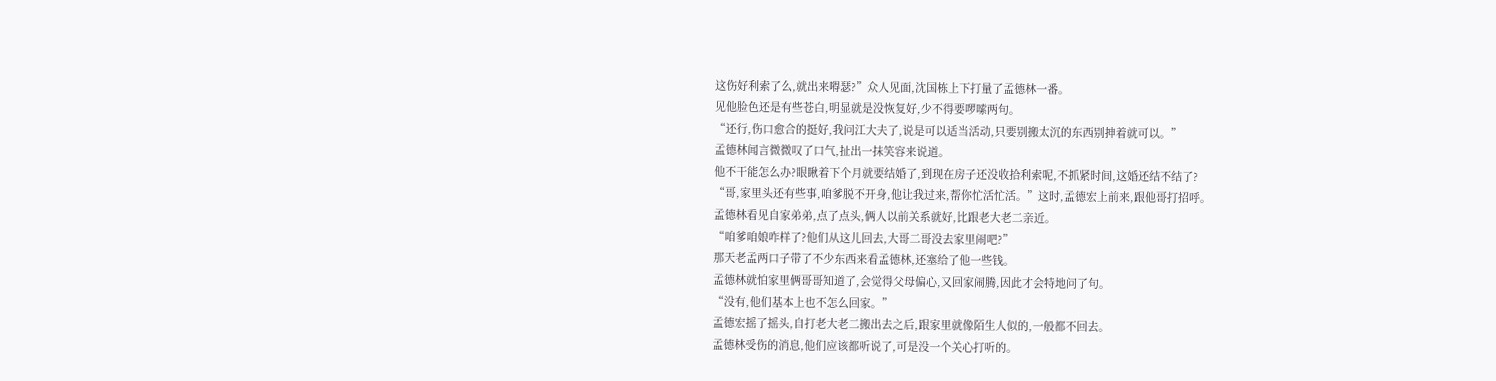这伤好利索了么,就出来嘚瑟?”众人见面,沈国栋上下打量了孟德林一番。
见他脸色还是有些苍白,明显就是没恢复好,少不得要啰嗦两句。
“还行,伤口愈合的挺好,我问江大夫了,说是可以适当活动,只要别搬太沉的东西别抻着就可以。”
孟德林闻言微微叹了口气,扯出一抹笑容来说道。
他不干能怎么办?眼瞅着下个月就要结婚了,到现在房子还没收拾利索呢,不抓紧时间,这婚还结不结了?
“哥,家里头还有些事,咱爹脱不开身,他让我过来,帮你忙活忙活。”这时,孟德宏上前来,跟他哥打招呼。
孟德林看见自家弟弟,点了点头,俩人以前关系就好,比跟老大老二亲近。
“咱爹咱娘咋样了?他们从这儿回去,大哥二哥没去家里闹吧?”
那天老孟两口子带了不少东西来看孟德林,还塞给了他一些钱。
孟德林就怕家里俩哥哥知道了,会觉得父母偏心,又回家闹腾,因此才会特地问了句。
“没有,他们基本上也不怎么回家。”
孟德宏摇了摇头,自打老大老二搬出去之后,跟家里就像陌生人似的,一般都不回去。
孟德林受伤的消息,他们应该都听说了,可是没一个关心打听的。